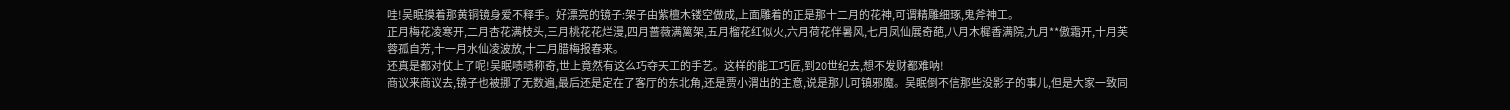哇!吴眠摸着那黄铜镜身爱不释手。好漂亮的镜子:架子由紫檀木镂空做成,上面雕着的正是那十二月的花神,可谓精雕细琢,鬼斧神工。
正月梅花凌寒开,二月杏花满枝头,三月桃花花烂漫,四月蔷薇满篱架,五月榴花红似火,六月荷花伴暑风,七月凤仙展奇葩,八月木樨香满院,九月**傲霜开,十月芙蓉孤自芳,十一月水仙凌波放,十二月腊梅报春来。
还真是都对仗上了呢!吴眠啧啧称奇,世上竟然有这么巧夺天工的手艺。这样的能工巧匠,到20世纪去,想不发财都难呐!
商议来商议去,镜子也被挪了无数遍,最后还是定在了客厅的东北角,还是贾小渭出的主意,说是那儿可镇邪魔。吴眠倒不信那些没影子的事儿,但是大家一致同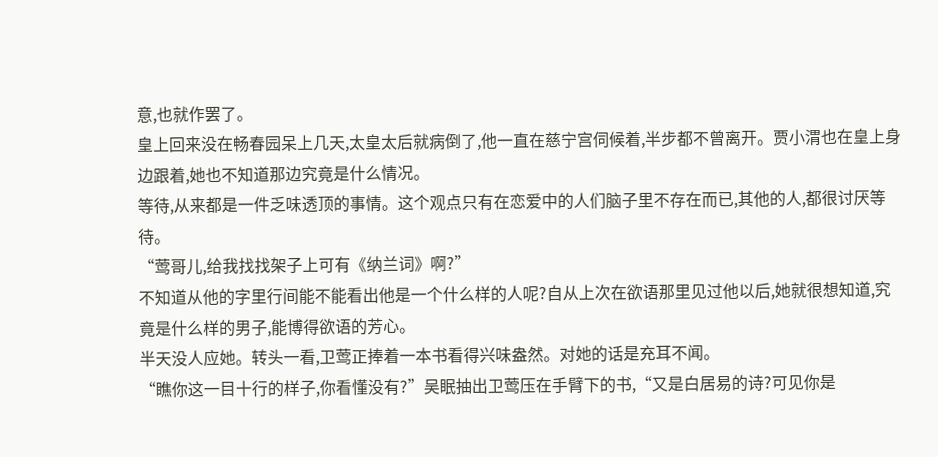意,也就作罢了。
皇上回来没在畅春园呆上几天,太皇太后就病倒了,他一直在慈宁宫伺候着,半步都不曾离开。贾小渭也在皇上身边跟着,她也不知道那边究竟是什么情况。
等待,从来都是一件乏味透顶的事情。这个观点只有在恋爱中的人们脑子里不存在而已,其他的人,都很讨厌等待。
“莺哥儿,给我找找架子上可有《纳兰词》啊?”
不知道从他的字里行间能不能看出他是一个什么样的人呢?自从上次在欲语那里见过他以后,她就很想知道,究竟是什么样的男子,能博得欲语的芳心。
半天没人应她。转头一看,卫莺正捧着一本书看得兴味盎然。对她的话是充耳不闻。
“瞧你这一目十行的样子,你看懂没有?”吴眠抽出卫莺压在手臂下的书,“又是白居易的诗?可见你是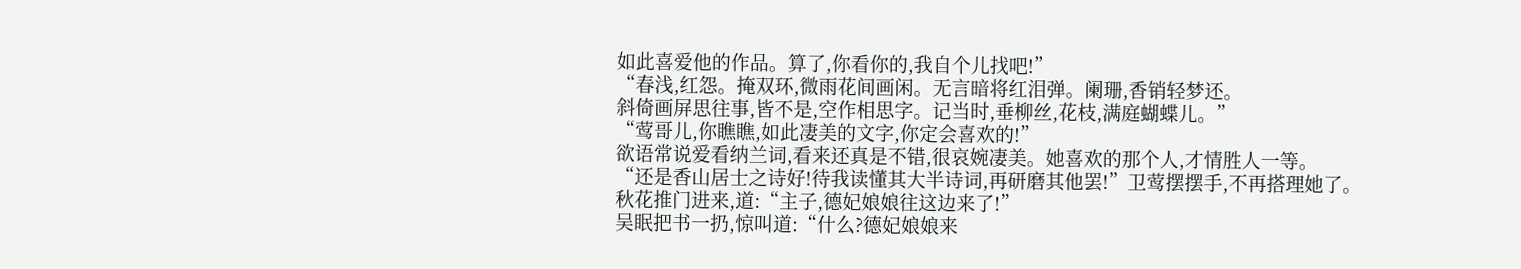如此喜爱他的作品。算了,你看你的,我自个儿找吧!”
“春浅,红怨。掩双环,微雨花间画闲。无言暗将红泪弹。阑珊,香销轻梦还。
斜倚画屏思往事,皆不是,空作相思字。记当时,垂柳丝,花枝,满庭蝴蝶儿。”
“莺哥儿,你瞧瞧,如此凄美的文字,你定会喜欢的!”
欲语常说爱看纳兰词,看来还真是不错,很哀婉凄美。她喜欢的那个人,才情胜人一等。
“还是香山居士之诗好!待我读懂其大半诗词,再研磨其他罢!”卫莺摆摆手,不再搭理她了。
秋花推门进来,道:“主子,德妃娘娘往这边来了!”
吴眠把书一扔,惊叫道:“什么?德妃娘娘来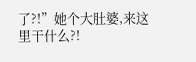了?!”她个大肚婆,来这里干什么?!